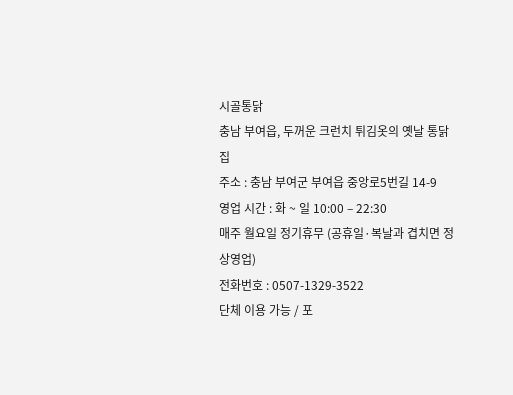시골통닭
충남 부여읍, 두꺼운 크런치 튀김옷의 옛날 통닭집
주소 : 충남 부여군 부여읍 중앙로5번길 14-9
영업 시간 : 화 ~ 일 10:00 – 22:30
매주 월요일 정기휴무 (공휴일·복날과 겹치면 정상영업)
전화번호 : 0507-1329-3522
단체 이용 가능 / 포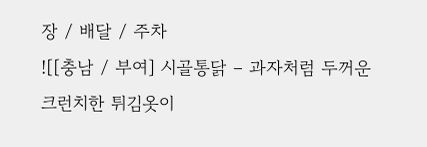장 / 배달 / 주차
![[충남 / 부여] 시골통닭 – 과자처럼 두꺼운 크런치한 튀김옷이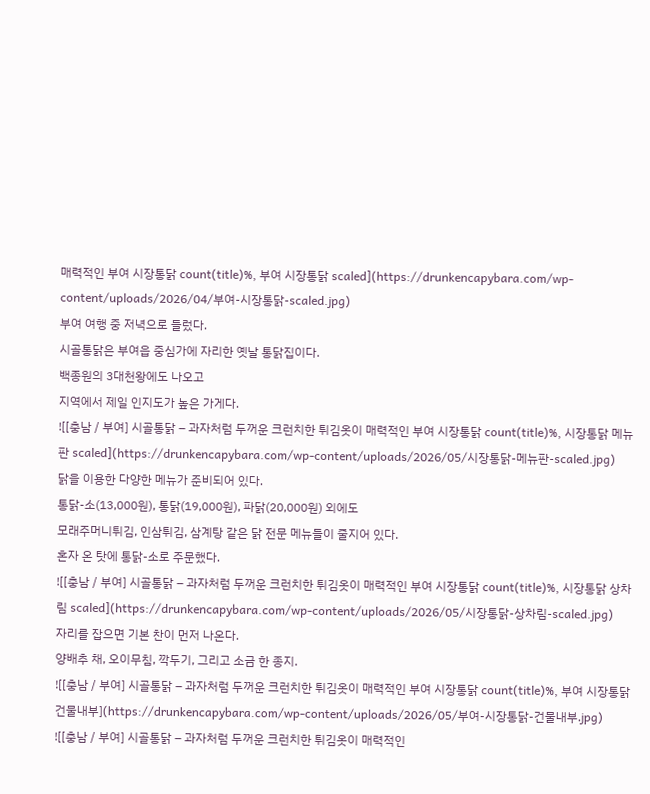매력적인 부여 시장통닭 count(title)%, 부여 시장통닭 scaled](https://drunkencapybara.com/wp-content/uploads/2026/04/부여-시장통닭-scaled.jpg)
부여 여행 중 저녁으로 들렀다.
시골통닭은 부여읍 중심가에 자리한 옛날 통닭집이다.
백종원의 3대천왕에도 나오고
지역에서 제일 인지도가 높은 가게다.
![[충남 / 부여] 시골통닭 – 과자처럼 두꺼운 크런치한 튀김옷이 매력적인 부여 시장통닭 count(title)%, 시장통닭 메뉴판 scaled](https://drunkencapybara.com/wp-content/uploads/2026/05/시장통닭-메뉴판-scaled.jpg)
닭을 이용한 다양한 메뉴가 준비되어 있다.
통닭-소(13,000원), 통닭(19,000원), 파닭(20,000원) 외에도
모래주머니튀김, 인삼튀김, 삼계탕 같은 닭 전문 메뉴들이 줄지어 있다.
혼자 온 탓에 통닭-소로 주문했다.
![[충남 / 부여] 시골통닭 – 과자처럼 두꺼운 크런치한 튀김옷이 매력적인 부여 시장통닭 count(title)%, 시장통닭 상차림 scaled](https://drunkencapybara.com/wp-content/uploads/2026/05/시장통닭-상차림-scaled.jpg)
자리를 잡으면 기본 찬이 먼저 나온다.
양배추 채, 오이무침, 깍두기, 그리고 소금 한 종지.
![[충남 / 부여] 시골통닭 – 과자처럼 두꺼운 크런치한 튀김옷이 매력적인 부여 시장통닭 count(title)%, 부여 시장통닭 건물내부](https://drunkencapybara.com/wp-content/uploads/2026/05/부여-시장통닭-건물내부.jpg)
![[충남 / 부여] 시골통닭 – 과자처럼 두꺼운 크런치한 튀김옷이 매력적인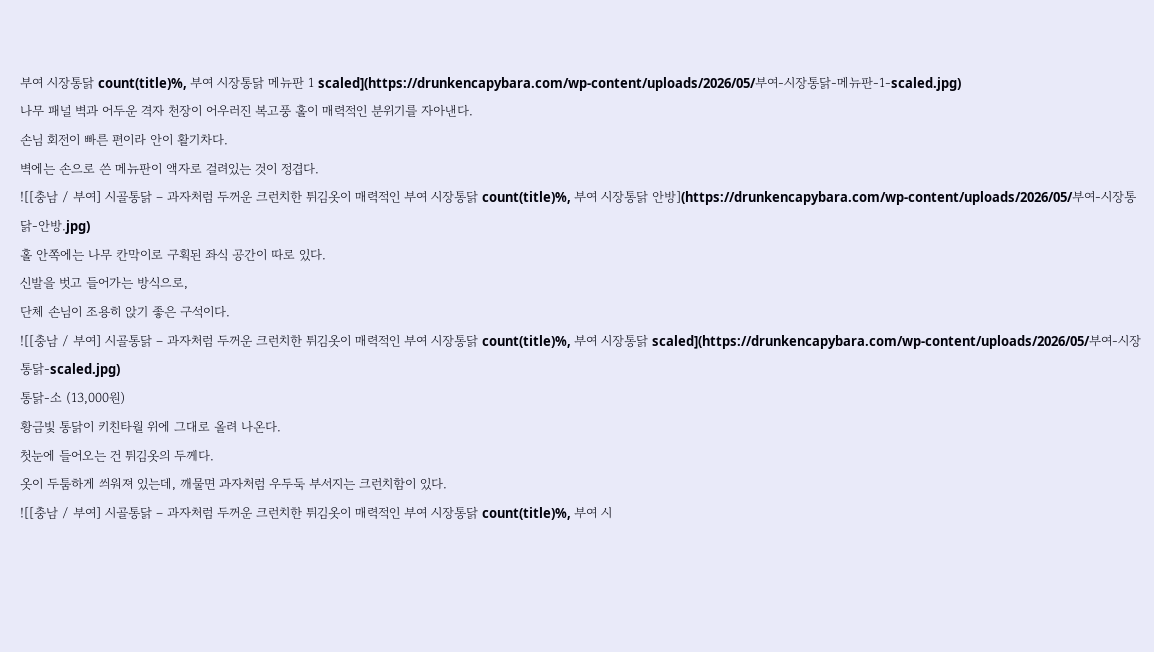부여 시장통닭 count(title)%, 부여 시장통닭 메뉴판 1 scaled](https://drunkencapybara.com/wp-content/uploads/2026/05/부여-시장통닭-메뉴판-1-scaled.jpg)
나무 패널 벽과 어두운 격자 천장이 어우러진 복고풍 홀이 매력적인 분위기를 자아낸다.
손님 회전이 빠른 편이라 안이 활기차다.
벽에는 손으로 쓴 메뉴판이 액자로 걸려있는 것이 정겹다.
![[충남 / 부여] 시골통닭 – 과자처럼 두꺼운 크런치한 튀김옷이 매력적인 부여 시장통닭 count(title)%, 부여 시장통닭 안방](https://drunkencapybara.com/wp-content/uploads/2026/05/부여-시장통닭-안방.jpg)
홀 안쪽에는 나무 칸막이로 구획된 좌식 공간이 따로 있다.
신발을 벗고 들어가는 방식으로,
단체 손님이 조용히 앉기 좋은 구석이다.
![[충남 / 부여] 시골통닭 – 과자처럼 두꺼운 크런치한 튀김옷이 매력적인 부여 시장통닭 count(title)%, 부여 시장통닭 scaled](https://drunkencapybara.com/wp-content/uploads/2026/05/부여-시장통닭-scaled.jpg)
통닭-소 (13,000원)
황금빛 통닭이 키친타월 위에 그대로 올려 나온다.
첫눈에 들어오는 건 튀김옷의 두께다.
옷이 두툼하게 씌워져 있는데, 깨물면 과자처럼 우두둑 부서지는 크런치함이 있다.
![[충남 / 부여] 시골통닭 – 과자처럼 두꺼운 크런치한 튀김옷이 매력적인 부여 시장통닭 count(title)%, 부여 시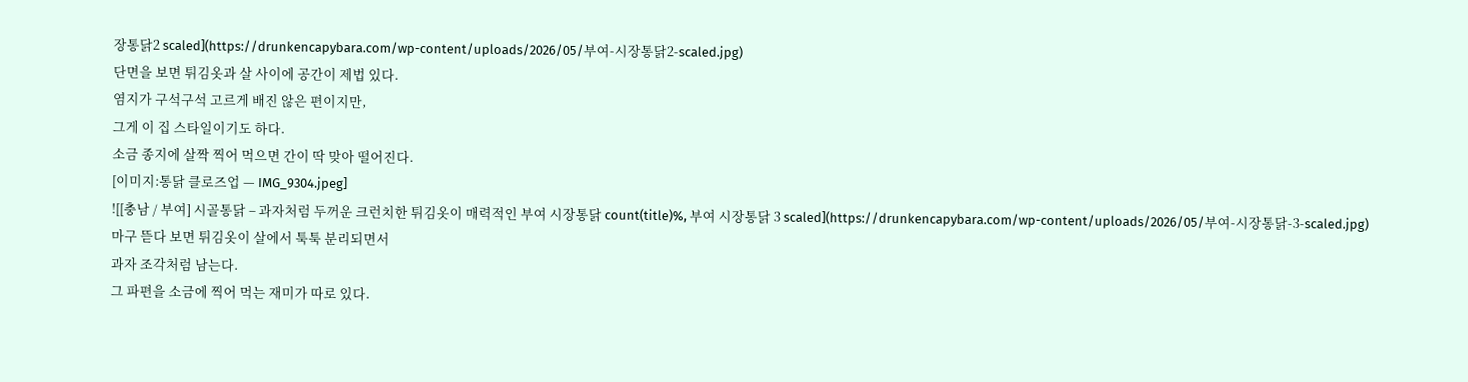장통닭2 scaled](https://drunkencapybara.com/wp-content/uploads/2026/05/부여-시장통닭2-scaled.jpg)
단면을 보면 튀김옷과 살 사이에 공간이 제법 있다.
염지가 구석구석 고르게 배진 않은 편이지만,
그게 이 집 스타일이기도 하다.
소금 종지에 살짝 찍어 먹으면 간이 딱 맞아 떨어진다.
[이미지:통닭 클로즈업 — IMG_9304.jpeg]
![[충남 / 부여] 시골통닭 – 과자처럼 두꺼운 크런치한 튀김옷이 매력적인 부여 시장통닭 count(title)%, 부여 시장통닭 3 scaled](https://drunkencapybara.com/wp-content/uploads/2026/05/부여-시장통닭-3-scaled.jpg)
마구 뜯다 보면 튀김옷이 살에서 툭툭 분리되면서
과자 조각처럼 남는다.
그 파편을 소금에 찍어 먹는 재미가 따로 있다.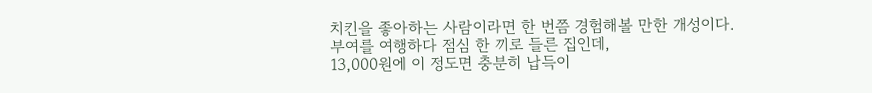치킨을 좋아하는 사람이라면 한 번쯤 경험해볼 만한 개성이다.
부여를 여행하다 점심 한 끼로 들른 집인데,
13,000원에 이 정도면 충분히 납득이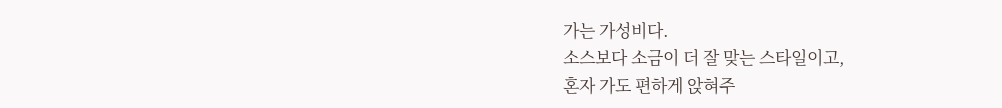가는 가성비다.
소스보다 소금이 더 잘 맞는 스타일이고,
혼자 가도 편하게 앉혀주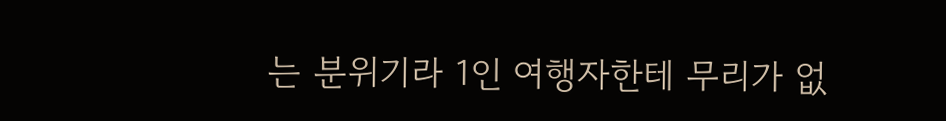는 분위기라 1인 여행자한테 무리가 없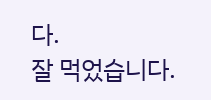다.
잘 먹었습니다.